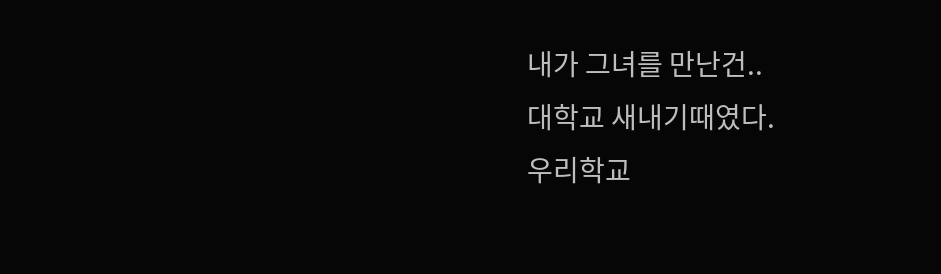내가 그녀를 만난건..
대학교 새내기때였다.
우리학교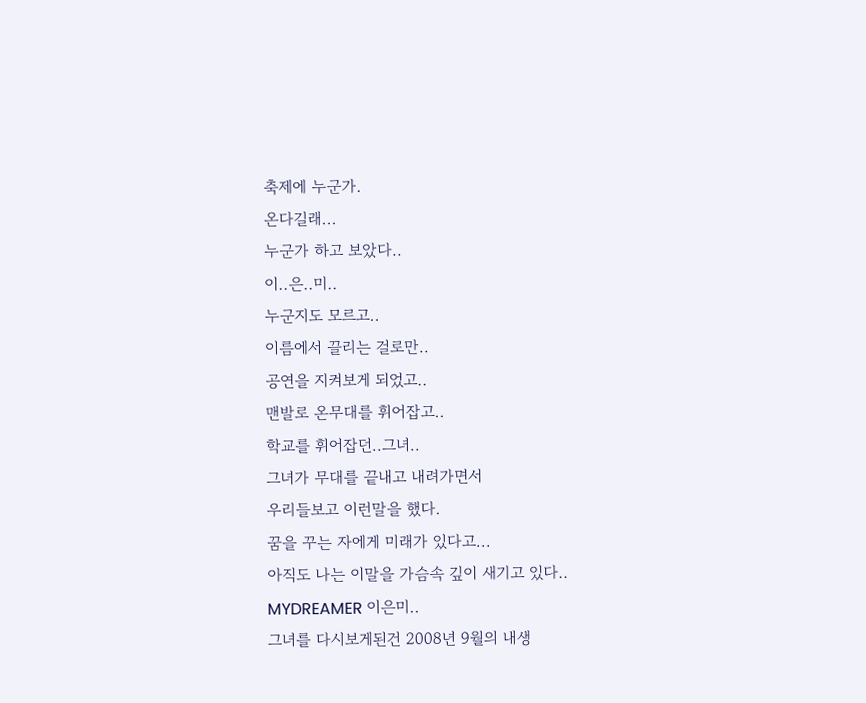축제에 누군가.
온다길래...
누군가 하고 보았다..
이..은..미..
누군지도 모르고..
이름에서 끌리는 걸로만..
공연을 지켜보게 되었고..
맨발로 온무대를 휘어잡고..
학교를 휘어잡던..그녀..
그녀가 무대를 끝내고 내려가면서
우리들보고 이런말을 했다.
꿈을 꾸는 자에게 미래가 있다고...
아직도 나는 이말을 가슴속 깊이 새기고 있다..
MYDREAMER 이은미..
그녀를 다시보게된건 2008년 9월의 내생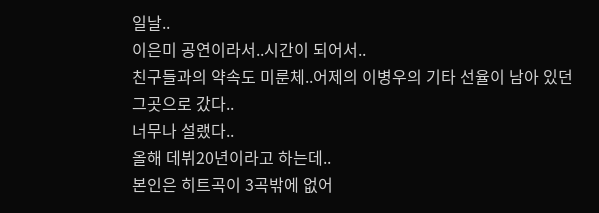일날..
이은미 공연이라서..시간이 되어서..
친구들과의 약속도 미룬체..어제의 이병우의 기타 선율이 남아 있던 그곳으로 갔다..
너무나 설랬다..
올해 데뷔20년이라고 하는데..
본인은 히트곡이 3곡밖에 없어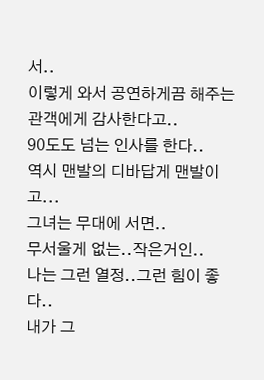서..
이렇게 와서 공연하게끔 해주는 관객에게 감사한다고..
90도도 넘는 인사를 한다..
역시 맨발의 디바답게 맨발이고...
그녀는 무대에 서면..
무서울게 없는..작은거인..
나는 그런 열정..그런 힘이 좋다..
내가 그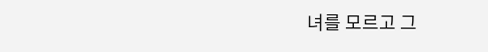녀를 모르고 그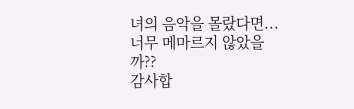녀의 음악을 몰랐다면...
너무 메마르지 않았을까??
감사합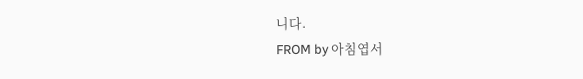니다.
FROM by 아침엽서